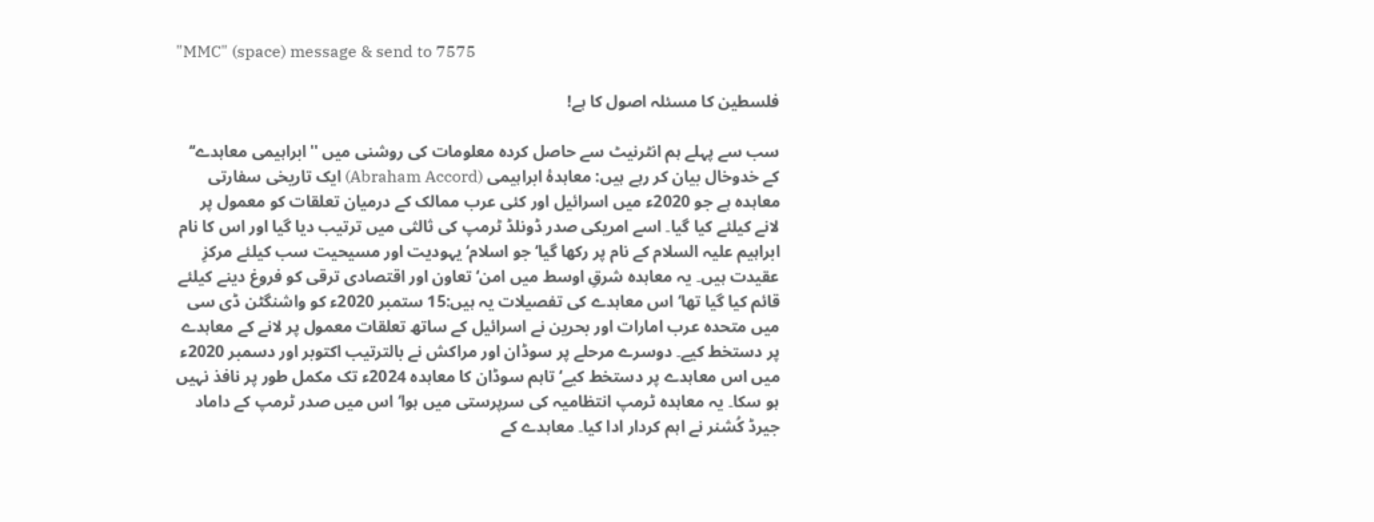"MMC" (space) message & send to 7575

فلسطین کا مسئلہ اصول کا ہے!

سب سے پہلے ہم انٹرنیٹ سے حاصل کردہ معلومات کی روشنی میں ''ابراہیمی معاہدے‘‘ کے خدوخال بیان کر رہے ہیں: معاہدۂ ابراہیمی (Abraham Accord) ایک تاریخی سفارتی معاہدہ ہے جو 2020ء میں اسرائیل اور کئی عرب ممالک کے درمیان تعلقات کو معمول پر لانے کیلئے کیا گیا۔ اسے امریکی صدر ڈونلڈ ٹرمپ کی ثالثی میں ترتیب دیا گیا اور اس کا نام ابراہیم علیہ السلام کے نام پر رکھا گیا‘ جو اسلام‘ یہودیت اور مسیحیت سب کیلئے مرکزِ عقیدت ہیں۔ یہ معاہدہ شرقِ اوسط میں امن‘ تعاون اور اقتصادی ترقی کو فروغ دینے کیلئے قائم کیا گیا تھا‘ اس معاہدے کی تفصیلات یہ ہیں:15 ستمبر 2020ء کو واشنگٹن ڈی سی میں متحدہ عرب امارات اور بحرین نے اسرائیل کے ساتھ تعلقات معمول پر لانے کے معاہدے پر دستخط کیے۔ دوسرے مرحلے پر سوڈان اور مراکش نے بالترتیب اکتوبر اور دسمبر 2020ء میں اس معاہدے پر دستخط کیے‘ تاہم سوڈان کا معاہدہ 2024ء تک مکمل طور پر نافذ نہیں ہو سکا۔ یہ معاہدہ ٹرمپ انتظامیہ کی سرپرستی میں ہوا‘ اس میں صدر ٹرمپ کے داماد جیرڈ کُشنر نے اہم کردار ادا کیا۔ معاہدے کے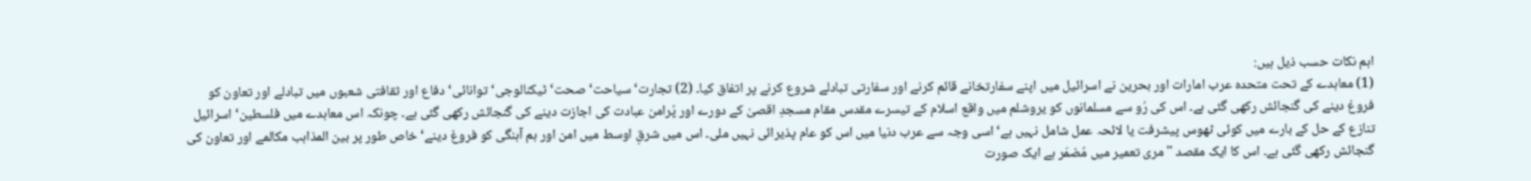اہم نکات حسب ذیل ہیں:
(1) معاہدے کے تحت متحدہ عرب امارات اور بحرین نے اسرائیل میں اپنے سفارتخانے قائم کرنے اور سفارتی تبادلے شروع کرنے پر اتفاق کیا۔ (2) تجارت‘ سیاحت‘ صحت‘ ٹیکنالوجی‘ توانائی‘ دفاع اور ثقافتی شعبوں میں تبادلے اور تعاون کو فروغ دینے کی گنجائش رکھی گئی ہے۔ اس کی رُو سے مسلمانوں کو یروشلم میں واقع اسلام کے تیسرے مقدس مقام مسجدِ اقصیٰ کے دورے اور پُرامن عبادت کی اجازت دینے کی گنجائش رکھی گئی ہے۔ چونکہ اس معاہدے میں فلسطین‘ اسرائیل تنازع کے حل کے بارے میں کوئی ٹھوس پیشرفت یا لائحہ عمل شامل نہیں ہے‘ اسی وجہ سے عرب دنیا میں اس کو عام پذیرائی نہیں ملی۔ اس میں شرقِ اوسط میں امن اور ہم آہنگی کو فروغ دینے‘ خاص طور پر بین المذاہب مکالمے اور تعاون کی گنجائش رکھی گئی ہے۔ اس کا ایک مقصد ''مری تعمیر میں مُضمَر ہے ایک صورت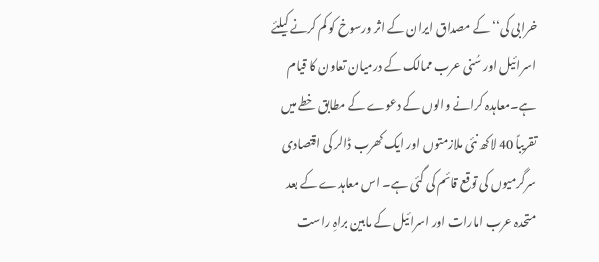خرابی کی‘‘ کے مصداق ایران کے اثر ورسوخ کو کم کرنے کیلئے اسرائیل اور سُنی عرب ممالک کے درمیان تعاون کا قیام ہے۔معاہدہ کرانے والوں کے دعوے کے مطابق خطے میں تقریباً 40 لاکھ نئی ملازمتوں اور ایک کھرب ڈالر کی اقتصادی سرگرمیوں کی توقع قائم کی گئی ہے۔ اس معاہدے کے بعد متحدہ عرب امارات اور اسرائیل کے مابین براہِ راست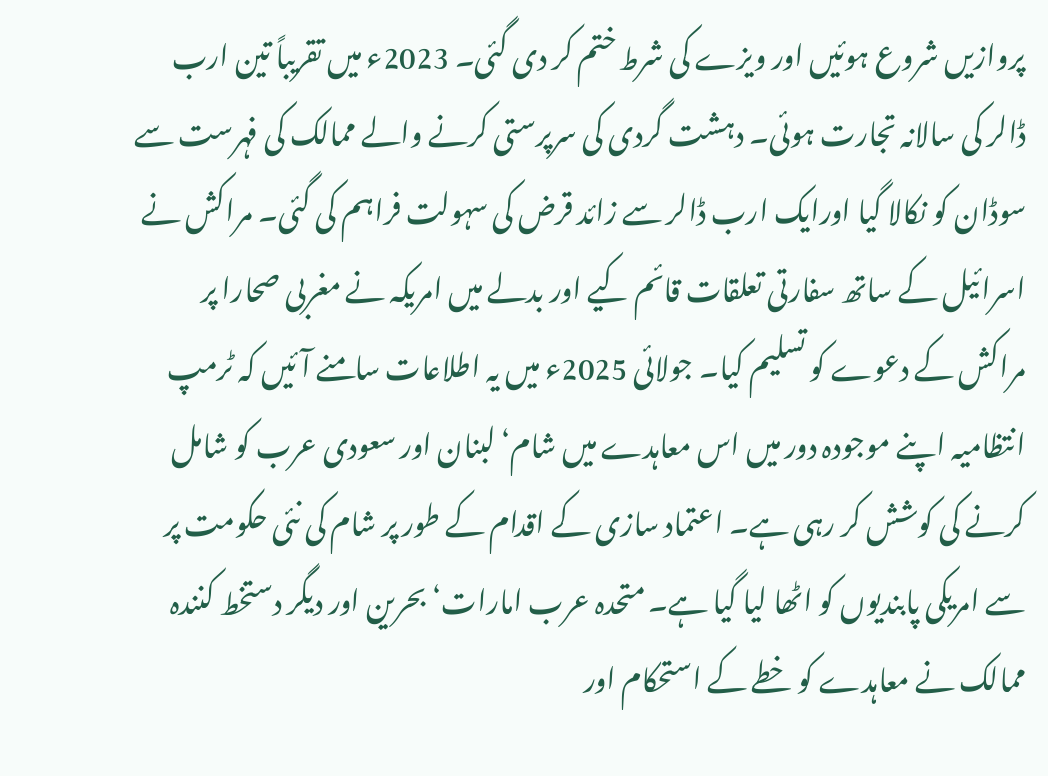پروازیں شروع ہوئیں اور ویزے کی شرط ختم کر دی گئی۔ 2023ء میں تقریباً تین ارب ڈالر کی سالانہ تجارت ہوئی۔ دہشت گردی کی سرپرستی کرنے والے ممالک کی فہرست سے سوڈان کو نکالا گیا اورایک ارب ڈالر سے زائد قرض کی سہولت فراہم کی گئی۔ مراکش نے اسرائیل کے ساتھ سفارتی تعلقات قائم کیے اور بدلے میں امریکہ نے مغربی صحارا پر مراکش کے دعوے کو تسلیم کیا۔ جولائی 2025ء میں یہ اطلاعات سامنے آئیں کہ ٹرمپ انتظامیہ اپنے موجودہ دور میں اس معاہدے میں شام‘ لبنان اور سعودی عرب کو شامل کرنے کی کوشش کر رہی ہے۔ اعتماد سازی کے اقدام کے طور پر شام کی نئی حکومت پر سے امریکی پابندیوں کو اٹھا لیا گیا ہے۔ متحدہ عرب امارات‘ بحرین اور دیگر دستخط کنندہ ممالک نے معاہدے کو خطے کے استحکام اور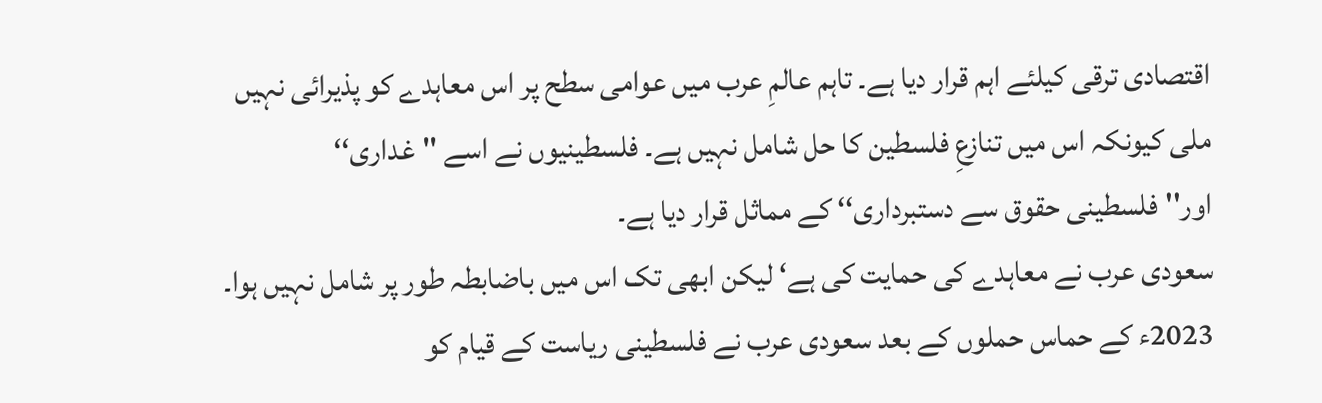اقتصادی ترقی کیلئے اہم قرار دیا ہے۔ تاہم عالمِ عرب میں عوامی سطح پر اس معاہدے کو پذیرائی نہیں ملی کیونکہ اس میں تنازعِ فلسطین کا حل شامل نہیں ہے۔ فلسطینیوں نے اسے ''غداری‘‘ اور''فلسطینی حقوق سے دستبرداری‘‘ کے مماثل قرار دیا ہے۔
سعودی عرب نے معاہدے کی حمایت کی ہے‘ لیکن ابھی تک اس میں باضابطہ طور پر شامل نہیں ہوا۔ 2023ء کے حماس حملوں کے بعد سعودی عرب نے فلسطینی ریاست کے قیام کو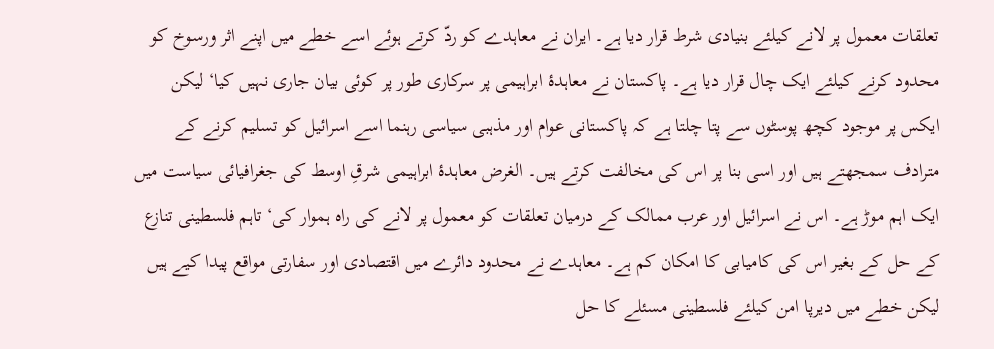تعلقات معمول پر لانے کیلئے بنیادی شرط قرار دیا ہے۔ ایران نے معاہدے کو ردّ کرتے ہوئے اسے خطے میں اپنے اثر ورسوخ کو محدود کرنے کیلئے ایک چال قرار دیا ہے۔ پاکستان نے معاہدۂ ابراہیمی پر سرکاری طور پر کوئی بیان جاری نہیں کیا‘ لیکن ایکس پر موجود کچھ پوسٹوں سے پتا چلتا ہے کہ پاکستانی عوام اور مذہبی سیاسی رہنما اسے اسرائیل کو تسلیم کرنے کے مترادف سمجھتے ہیں اور اسی بنا پر اس کی مخالفت کرتے ہیں۔ الغرض معاہدۂ ابراہیمی شرقِ اوسط کی جغرافیائی سیاست میں ایک اہم موڑ ہے۔ اس نے اسرائیل اور عرب ممالک کے درمیان تعلقات کو معمول پر لانے کی راہ ہموار کی‘ تاہم فلسطینی تنازع کے حل کے بغیر اس کی کامیابی کا امکان کم ہے۔ معاہدے نے محدود دائرے میں اقتصادی اور سفارتی مواقع پیدا کیے ہیں لیکن خطے میں دیرپا امن کیلئے فلسطینی مسئلے کا حل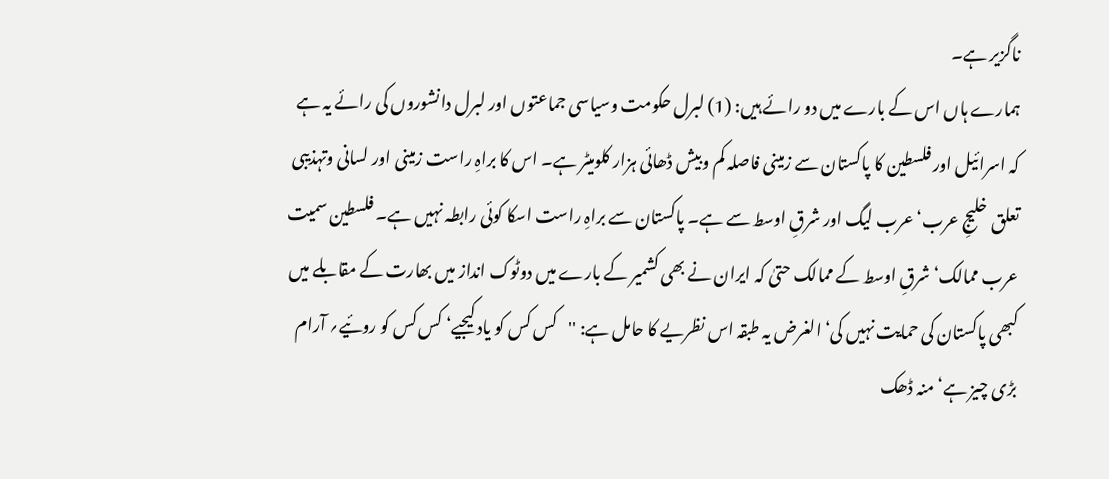ناگزیر ہے۔
ہمارے ہاں اس کے بارے میں دو رائے ہیں: (1) لبرل حکومت وسیاسی جماعتوں اور لبرل دانشوروں کی رائے یہ ہے کہ اسرائیل اور فلسطین کا پاکستان سے زمینی فاصلہ کم وبیش ڈھائی ہزار کلومیٹر ہے۔ اس کا براہِ راست زمینی اور لسانی وتہذیبی تعلق خلیجِ عرب‘ عرب لیگ اور شرقِ اوسط سے ہے۔ پاکستان سے براہِ راست اسکا کوئی رابطہ نہیں ہے۔ فلسطین سمیت عرب ممالک‘ شرقِ اوسط کے ممالک حتیٰ کہ ایران نے بھی کشمیر کے بارے میں دوٹوک انداز میں بھارت کے مقابلے میں کبھی پاکستان کی حمایت نہیں کی‘ الغرض یہ طبقہ اس نظریے کا حامل ہے: ''کس کس کو یاد کیجیے‘ کس کس کو روئیے؍ آرام بڑی چیز ہے‘ منہ ڈھک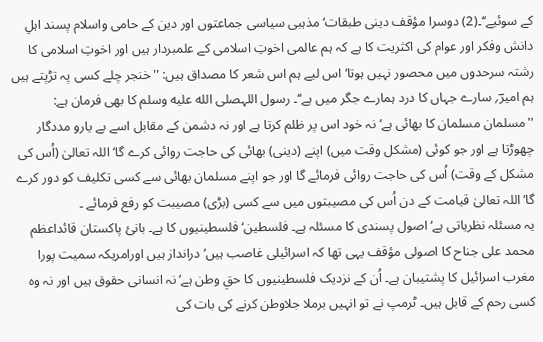کے سوئیے‘‘۔(2) دوسرا مؤقف دینی طبقات‘ مذہبی سیاسی جماعتوں اور دین کے حامی واسلام پسند اہلِ دانش وفکر اور عوام کی اکثریت کا ہے کہ ہم عالمی اخوتِ اسلامی کے علمبردار ہیں اور اخوتِ اسلامی کا رشتہ سرحدوں میں محصور نہیں ہوتا‘ اس لیے ہم اس شعر کا مصداق ہیں: ''خنجر چلے کسی پہ تڑپتے ہیں ہم امیرؔ؍ سارے جہاں کا درد ہمارے جگر میں ہے‘‘۔ رسول اللہصلى الله عليه وسلم کا بھی فرمان ہے: ''مسلمان مسلمان کا بھائی ہے‘ نہ خود اس پر ظلم کرتا ہے اور نہ دشمن کے مقابل اسے بے یارو مددگار چھوڑتا ہے اور جو کوئی (مشکل وقت میں) اپنے (دینی) بھائی کی حاجت روائی کرے گا‘ اللہ تعالیٰ (اُس کی مشکل کے وقت) اُس کی حاجت روائی فرمائے گا اور جو اپنے مسلمان بھائی سے کسی تکلیف کو دور کرے گا‘ اللہ تعالیٰ قیامت کے دن اُس کی مصیبتوں میں سے کسی (بڑی) مصیبت کو رفع فرمائے ۔
یہ مسئلہ نظریاتی ہے‘ اصول پسندی کا مسئلہ ہے۔ فلسطین‘ فلسطینیوں کا ہے۔ بانیٔ پاکستان قائداعظم محمد علی جناح کا اصولی مؤقف یہی تھا کہ اسرائیلی غاصب ہیں‘ درانداز ہیں اورامریکہ سمیت پورا مغرب اسرائیل کا پشتیبان ہے۔ اُن کے نزدیک فلسطینیوں کا حقِ وطن ہے‘ نہ انسانی حقوق ہیں اور نہ وہ کسی رحم کے قابل ہیں۔ ٹرمپ نے تو انہیں برملا جلاوطن کرنے کی بات کی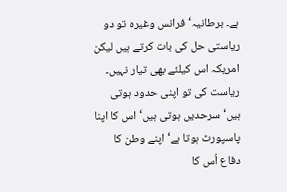ہے۔ برطانیہ‘ فرانس وغیرہ تو دو ریاستی حل کی بات کرتے ہیں لیکن امریکہ اس کیلئے بھی تیار نہیں۔ ریاست کی تو اپنی حدود ہوتی ہیں‘ سرحدیں ہوتی ہیں‘ اس کا اپنا پاسپورٹ ہوتا ہے‘ اپنے وطن کا دفاع اُس کا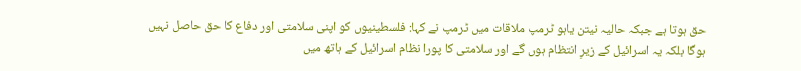حق ہوتا ہے جبکہ حالیہ نیتن یاہو ٹرمپ ملاقات میں ٹرمپ نے کہا: فلسطینیوں کو اپنی سلامتی اور دفاع کا حق حاصل نہیں ہوگا بلکہ یہ اسرائیل کے زیرِ انتظام ہوں گے اور سلامتی کا پورا نظام اسرائیل کے ہاتھ میں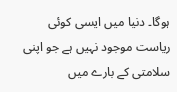ہوگا۔ دنیا میں ایسی کوئی ریاست موجود نہیں ہے جو اپنی سلامتی کے بارے میں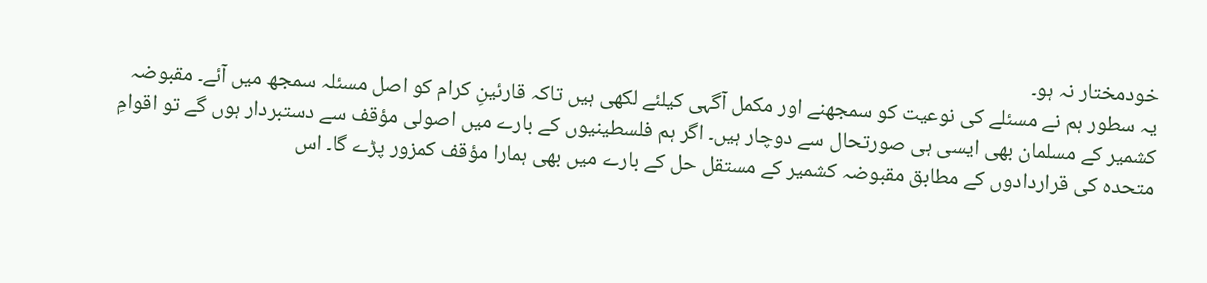خودمختار نہ ہو۔
یہ سطور ہم نے مسئلے کی نوعیت کو سمجھنے اور مکمل آگہی کیلئے لکھی ہیں تاکہ قارئینِ کرام کو اصل مسئلہ سمجھ میں آئے۔ مقبوضہ کشمیر کے مسلمان بھی ایسی ہی صورتحال سے دوچار ہیں۔ اگر ہم فلسطینیوں کے بارے میں اصولی مؤقف سے دستبردار ہوں گے تو اقوامِ متحدہ کی قراردادوں کے مطابق مقبوضہ کشمیر کے مستقل حل کے بارے میں بھی ہمارا مؤقف کمزور پڑے گا۔ اس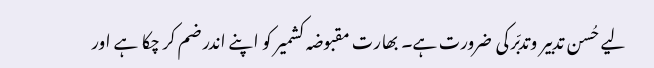لیے حُسن تدبیر وتدبّر کی ضرورت ہے۔ بھارت مقبوضہ کشمیر کو اپنے اندر ضم کر چکا ہے اور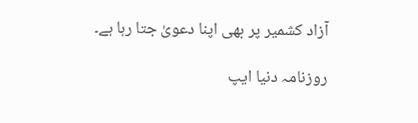آزاد کشمیر پر بھی اپنا دعویٰ جتا رہا ہے۔

روزنامہ دنیا ایپ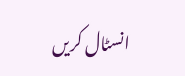انسٹال کریں